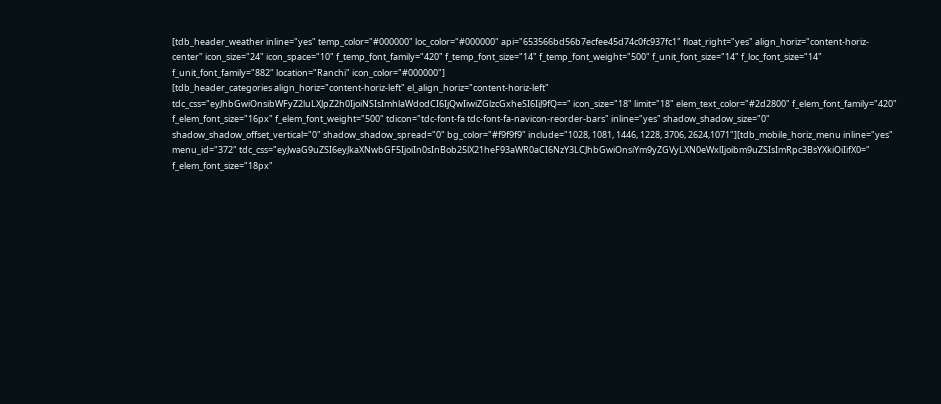[tdb_header_weather inline="yes" temp_color="#000000" loc_color="#000000" api="653566bd56b7ecfee45d74c0fc937fc1" float_right="yes" align_horiz="content-horiz-center" icon_size="24" icon_space="10" f_temp_font_family="420" f_temp_font_size="14" f_temp_font_weight="500" f_unit_font_size="14" f_loc_font_size="14" f_unit_font_family="882" location="Ranchi" icon_color="#000000"]
[tdb_header_categories align_horiz="content-horiz-left" el_align_horiz="content-horiz-left" tdc_css="eyJhbGwiOnsibWFyZ2luLXJpZ2h0IjoiNSIsImhlaWdodCI6IjQwIiwiZGlzcGxheSI6IiJ9fQ==" icon_size="18" limit="18" elem_text_color="#2d2800" f_elem_font_family="420" f_elem_font_size="16px" f_elem_font_weight="500" tdicon="tdc-font-fa tdc-font-fa-navicon-reorder-bars" inline="yes" shadow_shadow_size="0" shadow_shadow_offset_vertical="0" shadow_shadow_spread="0" bg_color="#f9f9f9" include="1028, 1081, 1446, 1228, 3706, 2624,1071"][tdb_mobile_horiz_menu inline="yes" menu_id="372" tdc_css="eyJwaG9uZSI6eyJkaXNwbGF5IjoiIn0sInBob25lX21heF93aWR0aCI6NzY3LCJhbGwiOnsiYm9yZGVyLXN0eWxlIjoibm9uZSIsImRpc3BsYXkiOiIifX0=" f_elem_font_size="18px"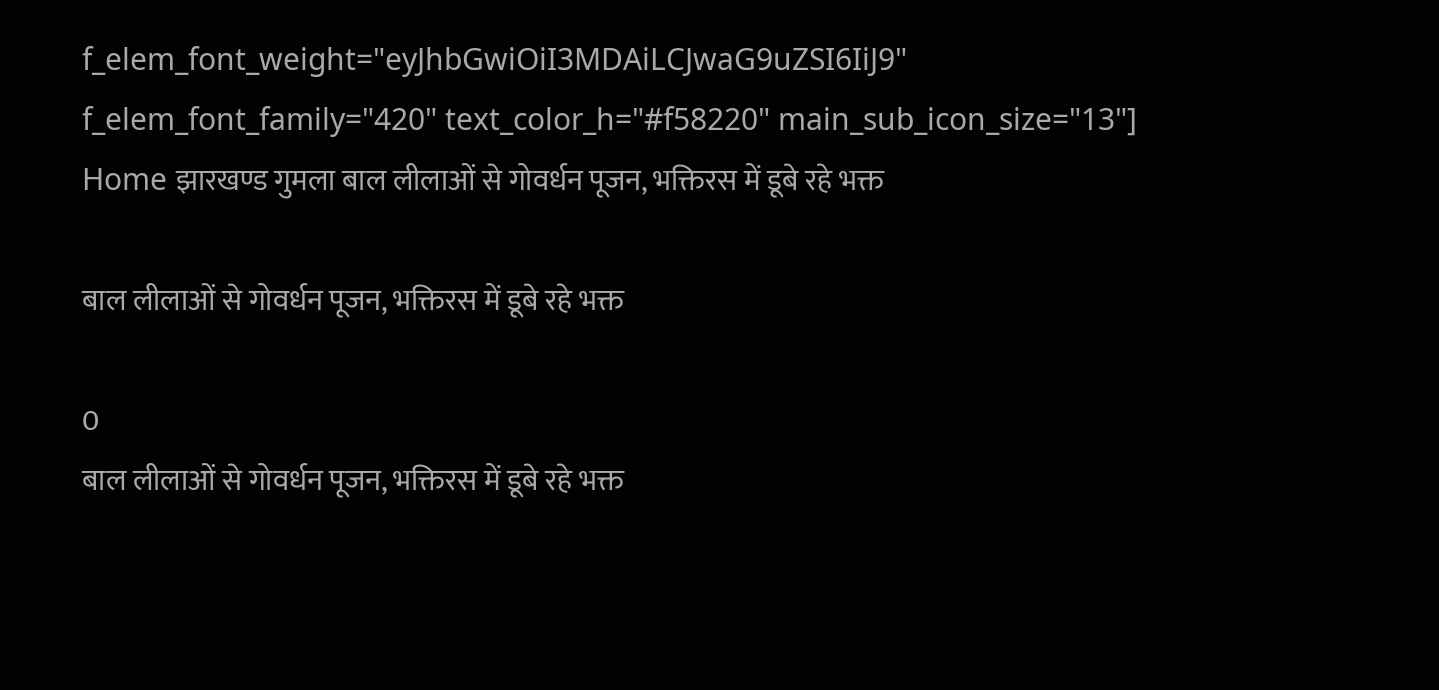f_elem_font_weight="eyJhbGwiOiI3MDAiLCJwaG9uZSI6IiJ9" f_elem_font_family="420" text_color_h="#f58220" main_sub_icon_size="13"]
Home झारखण्ड गुमला बाल लीलाओं से गोवर्धन पूजन, भक्तिरस में डूबे रहे भक्त

बाल लीलाओं से गोवर्धन पूजन, भक्तिरस में डूबे रहे भक्त

0
बाल लीलाओं से गोवर्धन पूजन, भक्तिरस में डूबे रहे भक्त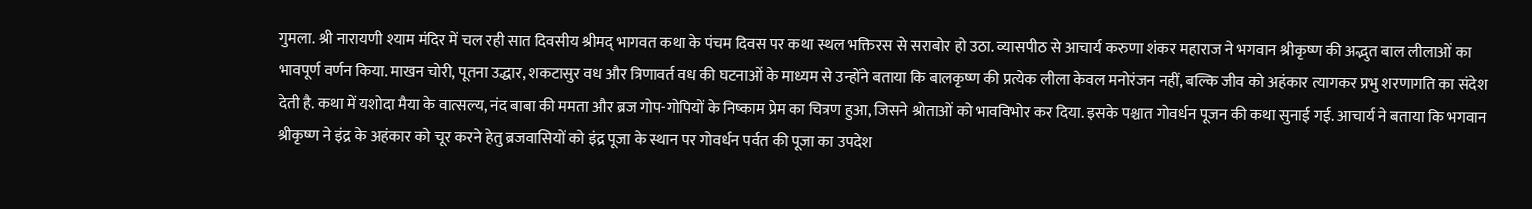गुमला. श्री नारायणी श्याम मंदिर में चल रही सात दिवसीय श्रीमद् भागवत कथा के पंचम दिवस पर कथा स्थल भक्तिरस से सराबोर हो उठा. व्यासपीठ से आचार्य करुणा शंकर महाराज ने भगवान श्रीकृष्ण की अद्भुत बाल लीलाओं का भावपूर्ण वर्णन किया. माखन चोरी, पूतना उद्धार, शकटासुर वध और त्रिणावर्त वध की घटनाओं के माध्यम से उन्होंने बताया कि बालकृष्ण की प्रत्येक लीला केवल मनोरंजन नहीं, बल्कि जीव को अहंकार त्यागकर प्रभु शरणागति का संदेश देती है. कथा में यशोदा मैया के वात्सल्य, नंद बाबा की ममता और ब्रज गोप-गोपियों के निष्काम प्रेम का चित्रण हुआ, जिसने श्रोताओं को भावविभोर कर दिया. इसके पश्चात गोवर्धन पूजन की कथा सुनाई गई. आचार्य ने बताया कि भगवान श्रीकृष्ण ने इंद्र के अहंकार को चूर करने हेतु ब्रजवासियों को इंद्र पूजा के स्थान पर गोवर्धन पर्वत की पूजा का उपदेश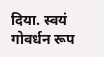दिया. स्वयं गोवर्धन रूप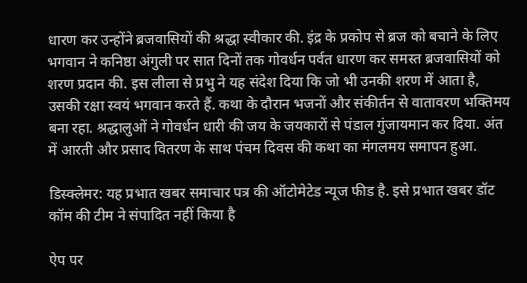धारण कर उन्होंने ब्रजवासियों की श्रद्धा स्वीकार की. इंद्र के प्रकोप से ब्रज को बचाने के लिए भगवान ने कनिष्ठा अंगुली पर सात दिनों तक गोवर्धन पर्वत धारण कर समस्त ब्रजवासियों को शरण प्रदान की. इस लीला से प्रभु ने यह संदेश दिया कि जो भी उनकी शरण में आता है, उसकी रक्षा स्वयं भगवान करते हैं. कथा के दौरान भजनों और संकीर्तन से वातावरण भक्तिमय बना रहा. श्रद्धालुओं ने गोवर्धन धारी की जय के जयकारों से पंडाल गुंजायमान कर दिया. अंत में आरती और प्रसाद वितरण के साथ पंचम दिवस की कथा का मंगलमय समापन हुआ.

डिस्क्लेमर: यह प्रभात खबर समाचार पत्र की ऑटोमेटेड न्यूज फीड है. इसे प्रभात खबर डॉट कॉम की टीम ने संपादित नहीं किया है

ऐप पर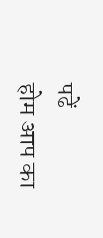पढें
होम आप का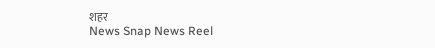शहर
News Snap News Reel